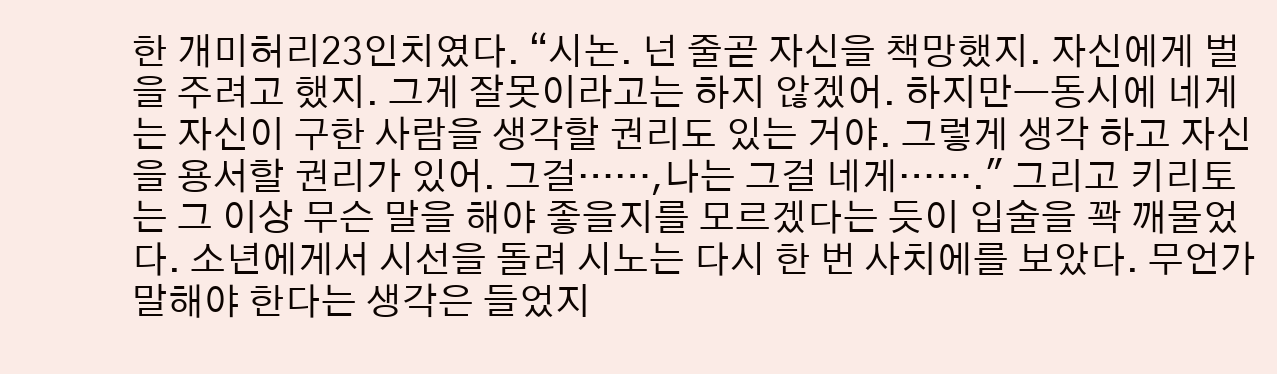한 개미허리23인치였다. “시논. 넌 줄곧 자신을 책망했지. 자신에게 벌을 주려고 했지. 그게 잘못이라고는 하지 않겠어. 하지만―동시에 네게는 자신이 구한 사람을 생각할 권리도 있는 거야. 그렇게 생각 하고 자신을 용서할 권리가 있어. 그걸……,나는 그걸 네게……." 그리고 키리토는 그 이상 무슨 말을 해야 좋을지를 모르겠다는 듯이 입술을 꽉 깨물었다. 소년에게서 시선을 돌려 시노는 다시 한 번 사치에를 보았다. 무언가 말해야 한다는 생각은 들었지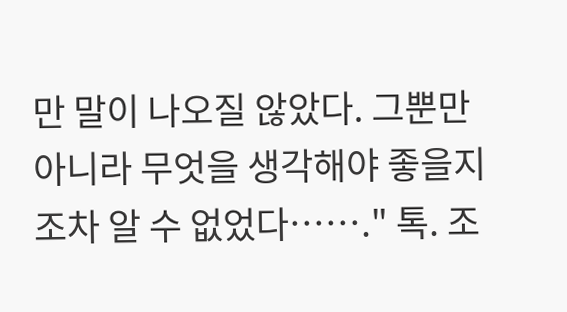만 말이 나오질 않았다. 그뿐만 아니라 무엇을 생각해야 좋을지조차 알 수 없었다……." 톡. 조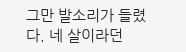그만 발소리가 들렸다. 네 살이라던